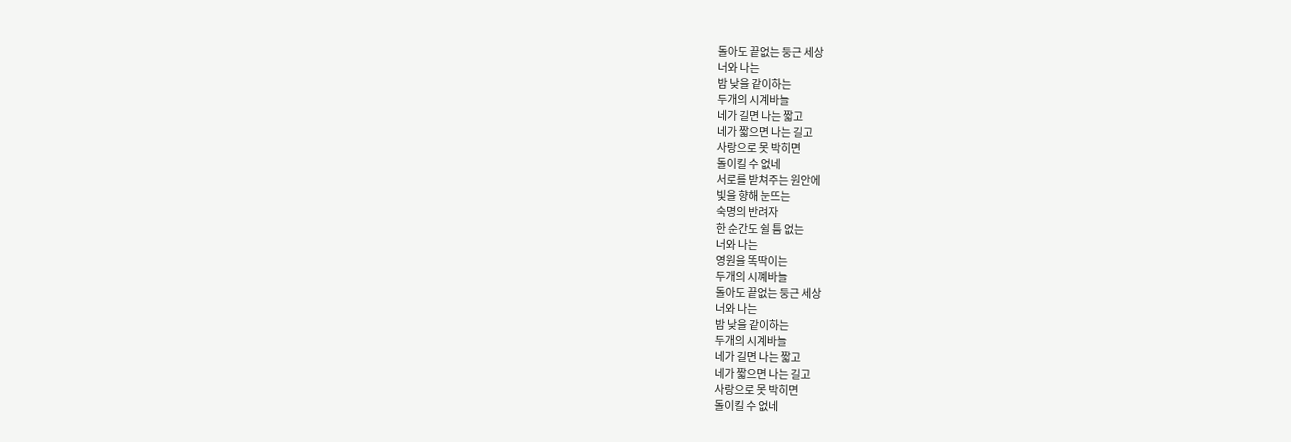돌아도 끝없는 둥근 세상
너와 나는
밤 낮을 같이하는
두개의 시계바늘
네가 길면 나는 짧고
네가 짧으면 나는 길고
사랑으로 못 박히면
돌이킬 수 없네
서로를 받쳐주는 원안에
빛을 향해 눈뜨는
숙명의 반려자
한 순간도 쉴 틈 없는
너와 나는
영원을 똑딱이는
두개의 시꼐바늘
돌아도 끝없는 둥근 세상
너와 나는
밤 낮을 같이하는
두개의 시계바늘
네가 길면 나는 짧고
네가 짧으면 나는 길고
사랑으로 못 박히면
돌이킬 수 없네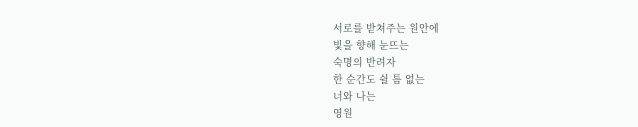서로를 받쳐주는 원안에
빛을 향해 눈뜨는
숙명의 반려자
한 순간도 쉴 틈 없는
너와 나는
영원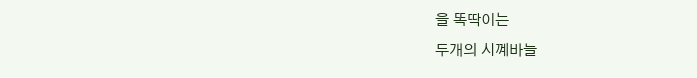을 똑딱이는
두개의 시꼐바늘